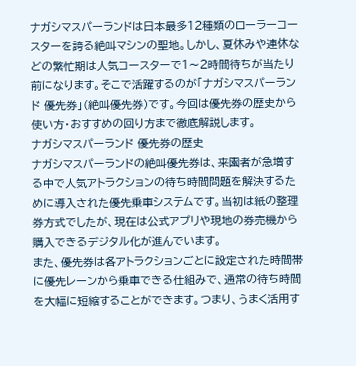ナガシマスパーランドは日本最多12種類のローラーコースターを誇る絶叫マシンの聖地。しかし、夏休みや連休などの繁忙期は人気コースターで1〜2時間待ちが当たり前になります。そこで活躍するのが「ナガシマスパーランド 優先券」(絶叫優先券)です。今回は優先券の歴史から使い方・おすすめの回り方まで徹底解説します。
ナガシマスパーランド 優先券の歴史
ナガシマスパーランドの絶叫優先券は、来園者が急増する中で人気アトラクションの待ち時間問題を解決するために導入された優先乗車システムです。当初は紙の整理券方式でしたが、現在は公式アプリや現地の券売機から購入できるデジタル化が進んでいます。
また、優先券は各アトラクションごとに設定された時間帯に優先レーンから乗車できる仕組みで、通常の待ち時間を大幅に短縮することができます。つまり、うまく活用す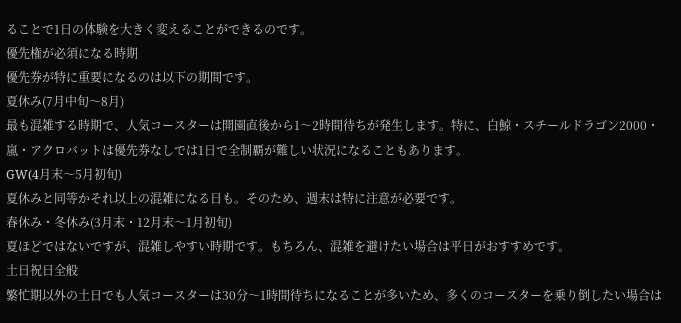ることで1日の体験を大きく変えることができるのです。
優先権が必須になる時期
優先券が特に重要になるのは以下の期間です。
夏休み(7月中旬〜8月)
最も混雑する時期で、人気コースターは開園直後から1〜2時間待ちが発生します。特に、白鯨・スチールドラゴン2000・嵐・アクロバットは優先券なしでは1日で全制覇が難しい状況になることもあります。
GW(4月末〜5月初旬)
夏休みと同等かそれ以上の混雑になる日も。そのため、週末は特に注意が必要です。
春休み・冬休み(3月末・12月末〜1月初旬)
夏ほどではないですが、混雑しやすい時期です。もちろん、混雑を避けたい場合は平日がおすすめです。
土日祝日全般
繁忙期以外の土日でも人気コースターは30分〜1時間待ちになることが多いため、多くのコースターを乗り倒したい場合は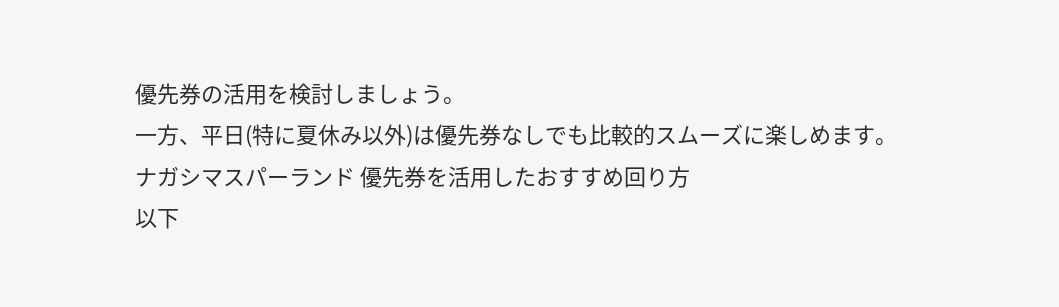優先券の活用を検討しましょう。
一方、平日(特に夏休み以外)は優先券なしでも比較的スムーズに楽しめます。
ナガシマスパーランド 優先券を活用したおすすめ回り方
以下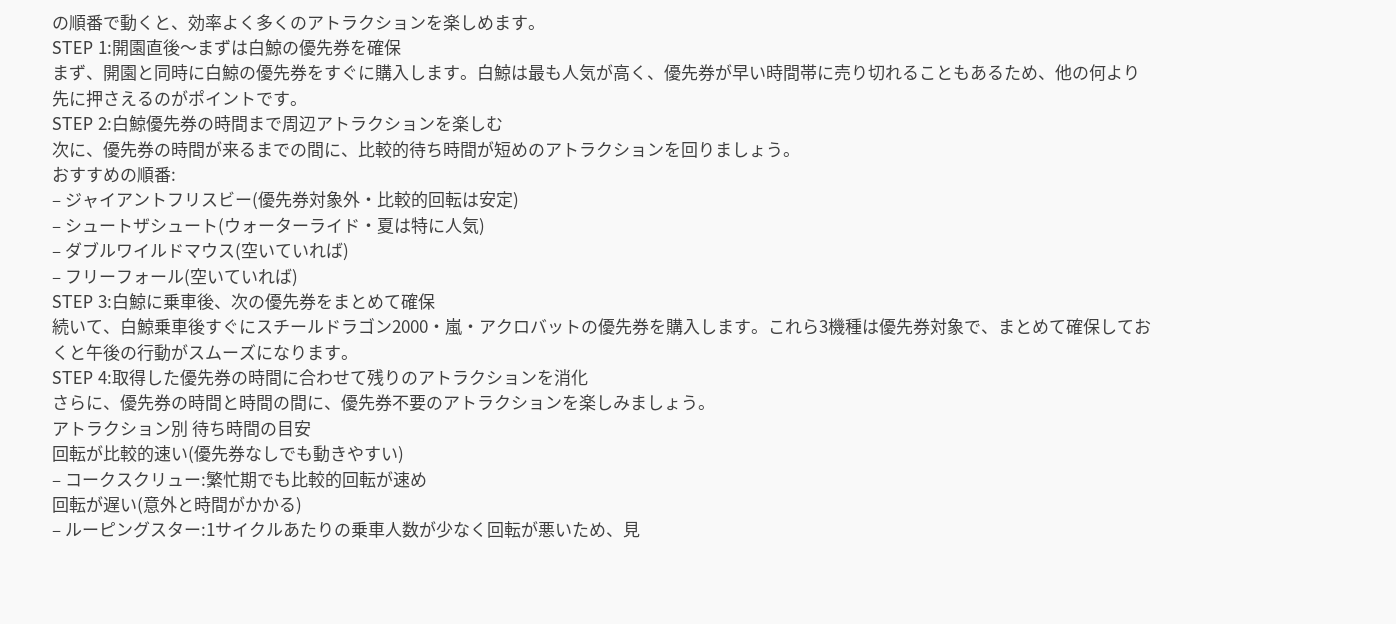の順番で動くと、効率よく多くのアトラクションを楽しめます。
STEP 1:開園直後〜まずは白鯨の優先券を確保
まず、開園と同時に白鯨の優先券をすぐに購入します。白鯨は最も人気が高く、優先券が早い時間帯に売り切れることもあるため、他の何より先に押さえるのがポイントです。
STEP 2:白鯨優先券の時間まで周辺アトラクションを楽しむ
次に、優先券の時間が来るまでの間に、比較的待ち時間が短めのアトラクションを回りましょう。
おすすめの順番:
– ジャイアントフリスビー(優先券対象外・比較的回転は安定)
– シュートザシュート(ウォーターライド・夏は特に人気)
– ダブルワイルドマウス(空いていれば)
– フリーフォール(空いていれば)
STEP 3:白鯨に乗車後、次の優先券をまとめて確保
続いて、白鯨乗車後すぐにスチールドラゴン2000・嵐・アクロバットの優先券を購入します。これら3機種は優先券対象で、まとめて確保しておくと午後の行動がスムーズになります。
STEP 4:取得した優先券の時間に合わせて残りのアトラクションを消化
さらに、優先券の時間と時間の間に、優先券不要のアトラクションを楽しみましょう。
アトラクション別 待ち時間の目安
回転が比較的速い(優先券なしでも動きやすい)
– コークスクリュー:繁忙期でも比較的回転が速め
回転が遅い(意外と時間がかかる)
– ルーピングスター:1サイクルあたりの乗車人数が少なく回転が悪いため、見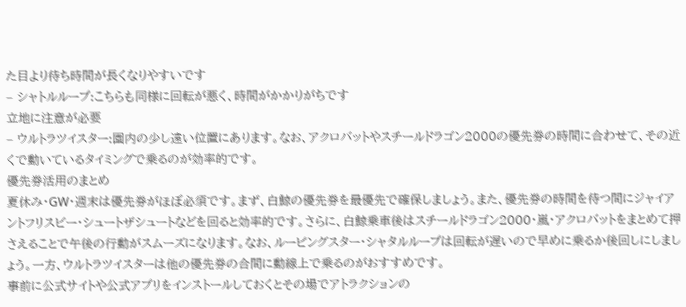た目より待ち時間が長くなりやすいです
– シャトルループ:こちらも同様に回転が悪く、時間がかかりがちです
立地に注意が必要
– ウルトラツイスター:園内の少し遠い位置にあります。なお、アクロバットやスチールドラゴン2000の優先券の時間に合わせて、その近くで動いているタイミングで乗るのが効率的です。
優先券活用のまとめ
夏休み・GW・週末は優先券がほぼ必須です。まず、白鯨の優先券を最優先で確保しましょう。また、優先券の時間を待つ間にジャイアントフリスビー・シュートザシュートなどを回ると効率的です。さらに、白鯨乗車後はスチールドラゴン2000・嵐・アクロバットをまとめて押さえることで午後の行動がスムーズになります。なお、ルーピングスター・シャタルループは回転が遅いので早めに乗るか後回しにしましょう。一方、ウルトラツイスターは他の優先券の合間に動線上で乗るのがおすすめです。
事前に公式サイトや公式アプリをインストールしておくとその場でアトラクションの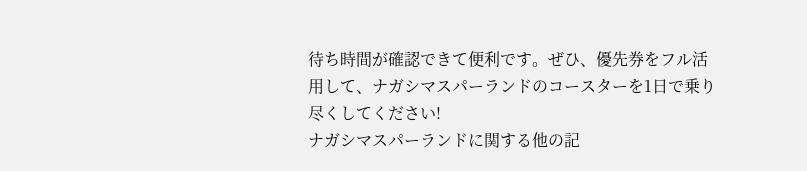待ち時間が確認できて便利です。ぜひ、優先券をフル活用して、ナガシマスパーランドのコースターを1日で乗り尽くしてください!
ナガシマスパーランドに関する他の記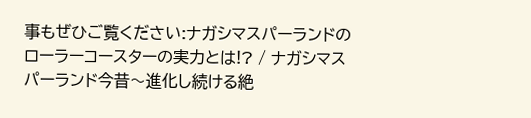事もぜひご覧ください:ナガシマスパーランドのローラーコースターの実力とは!? / ナガシマスパーランド今昔〜進化し続ける絶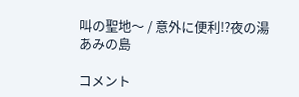叫の聖地〜 / 意外に便利!?夜の湯あみの島

コメント